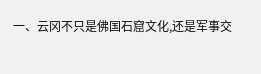一、云冈不只是佛国石窟文化,还是军事交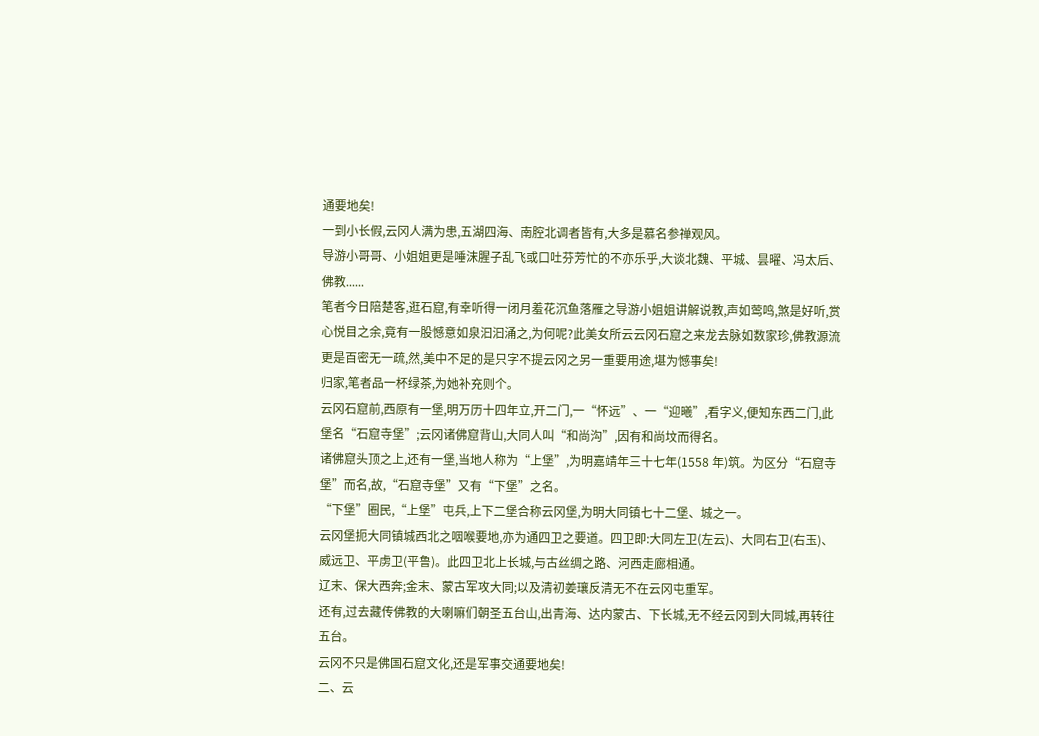通要地矣!
一到小长假,云冈人满为患,五湖四海、南腔北调者皆有,大多是慕名参禅观风。
导游小哥哥、小姐姐更是唾沫腥子乱飞或口吐芬芳忙的不亦乐乎,大谈北魏、平城、昙曜、冯太后、佛教......
笔者今日陪楚客,逛石窟,有幸听得一闭月羞花沉鱼落雁之导游小姐姐讲解说教,声如莺鸣,煞是好听,赏心悦目之余,竟有一股憾意如泉汩汩涌之,为何呢?此美女所云云冈石窟之来龙去脉如数家珍,佛教源流更是百密无一疏,然,美中不足的是只字不提云冈之另一重要用途,堪为憾事矣!
归家,笔者品一杯绿茶,为她补充则个。
云冈石窟前,西原有一堡,明万历十四年立,开二门,一“怀远”、一“迎曦”,看字义,便知东西二门,此堡名“石窟寺堡”;云冈诸佛窟背山,大同人叫“和尚沟”,因有和尚坟而得名。
诸佛窟头顶之上,还有一堡,当地人称为“上堡”,为明嘉靖年三十七年(1558 年)筑。为区分“石窟寺堡”而名,故,“石窟寺堡”又有“下堡”之名。
“下堡”圈民,“上堡”屯兵,上下二堡合称云冈堡,为明大同镇七十二堡、城之一。
云冈堡扼大同镇城西北之咽喉要地,亦为通四卫之要道。四卫即:大同左卫(左云)、大同右卫(右玉)、威远卫、平虏卫(平鲁)。此四卫北上长城,与古丝绸之路、河西走廊相通。
辽末、保大西奔;金末、蒙古军攻大同;以及清初姜瓖反清无不在云冈屯重军。
还有,过去藏传佛教的大喇嘛们朝圣五台山,出青海、达内蒙古、下长城,无不经云冈到大同城,再转往五台。
云冈不只是佛国石窟文化,还是军事交通要地矣!
二、云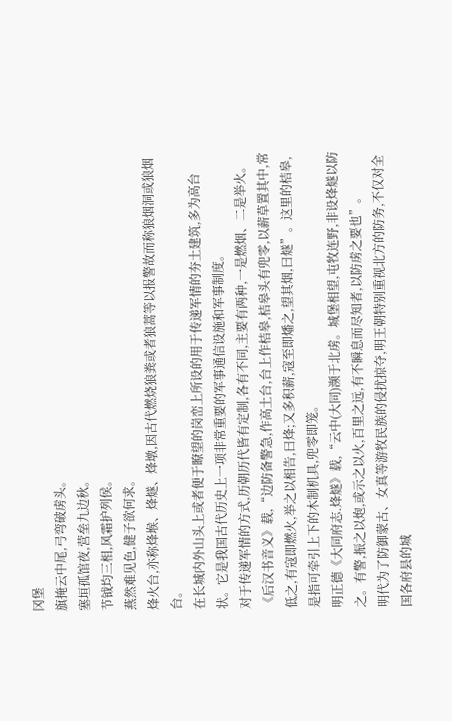冈堡
旗掩云中尾,弓弯破虏头。
塞垣孤馆夜,营垒九边秋。
节钺均三相,风霜护列侯。
燕然难见色,健子欲何求。
烽火台,亦称烽堠、烽燧、烽墩,因古代燃烧狼粪或者狼蒿等以报警故而称狼烟洞或狼烟台。
在长城内外山头上或者便于瞭望的岗峦上所设的用于传递军情的夯土建筑,多为高台状。它是我国古代历史上一项非常重要的军事通信设施和军事制度。
对于传递军情的方式,历朝历代皆有定制,各有不同,主要有两种,一是燃烟、二是举火。
《后汉书音义》载,“边防备警急,作高土台,台上作桔皋,桔皋头有兜零,以薪草置其中,常低之,有寇即燃火,举之以相告,曰烽;又多积薪,寇至即燔之,望其烟,曰燧”。这里的桔皋,是指可牵引上下的木制机具,兜零即笼。
明正德《大同府志.烽燧》载,“云中(大同)濒于北虏。城堡相望,屯牧连野,非设烽燧以防之。有警,振之以炮,或示之以火,百里之远,有不瞬息而尽知者,以防虏之要也”。
明代为了防御蒙古、女真等游牧民族的侵扰掠夺,明王朝特别重视北方的防务,不仅对全国各府县的城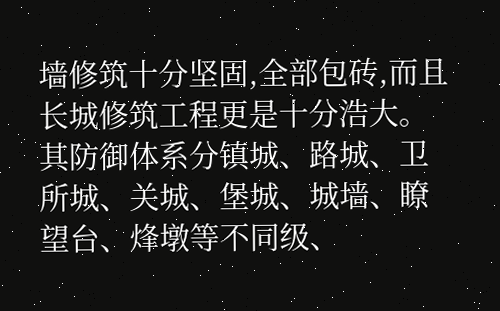墙修筑十分坚固,全部包砖,而且长城修筑工程更是十分浩大。
其防御体系分镇城、路城、卫所城、关城、堡城、城墙、瞭望台、烽墩等不同级、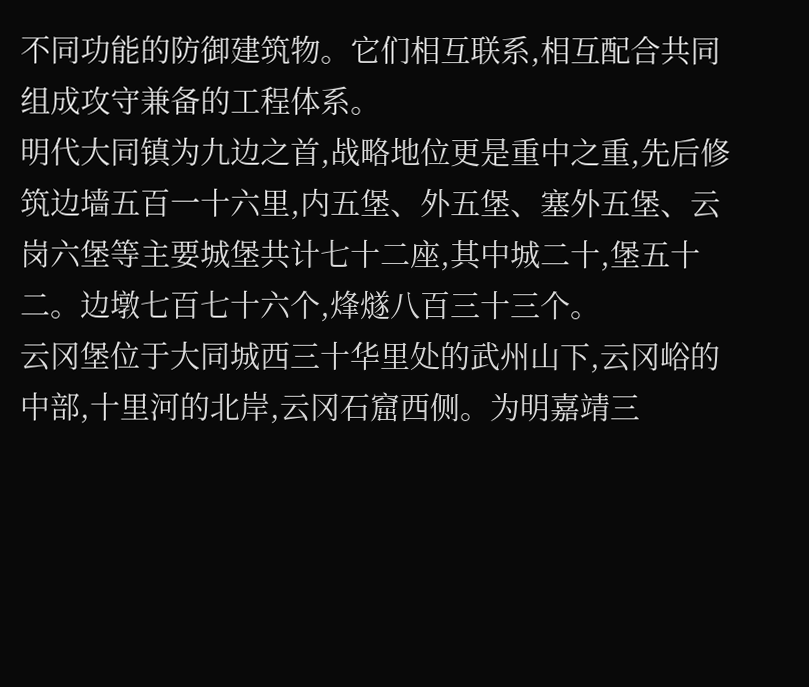不同功能的防御建筑物。它们相互联系,相互配合共同组成攻守兼备的工程体系。
明代大同镇为九边之首,战略地位更是重中之重,先后修筑边墙五百一十六里,内五堡、外五堡、塞外五堡、云岗六堡等主要城堡共计七十二座,其中城二十,堡五十二。边墩七百七十六个,烽燧八百三十三个。
云冈堡位于大同城西三十华里处的武州山下,云冈峪的中部,十里河的北岸,云冈石窟西侧。为明嘉靖三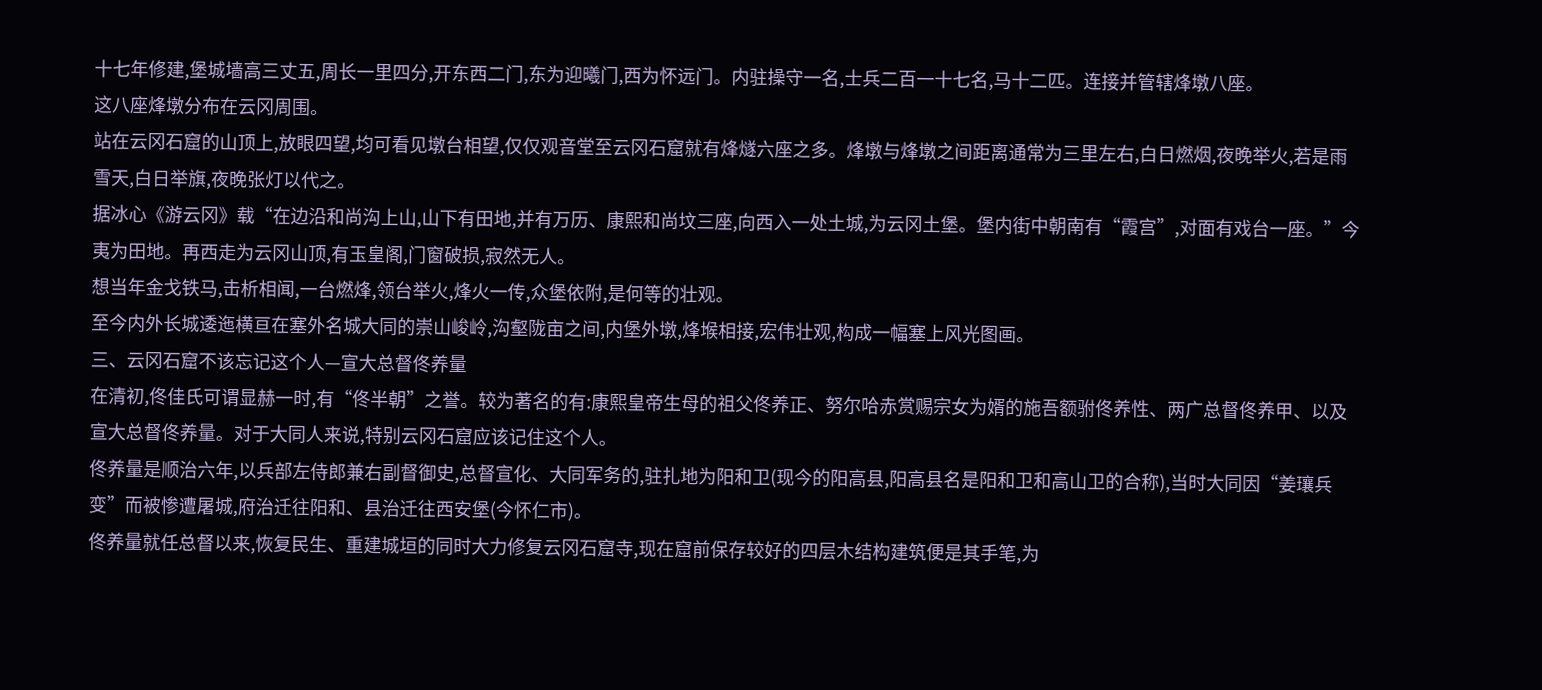十七年修建,堡城墙高三丈五,周长一里四分,开东西二门,东为迎曦门,西为怀远门。内驻操守一名,士兵二百一十七名,马十二匹。连接并管辖烽墩八座。
这八座烽墩分布在云冈周围。
站在云冈石窟的山顶上,放眼四望,均可看见墩台相望,仅仅观音堂至云冈石窟就有烽燧六座之多。烽墩与烽墩之间距离通常为三里左右,白日燃烟,夜晚举火,若是雨雪天,白日举旗,夜晚张灯以代之。
据冰心《游云冈》载“在边沿和尚沟上山,山下有田地,并有万历、康熙和尚坟三座,向西入一处土城,为云冈土堡。堡内街中朝南有“霞宫”,对面有戏台一座。”今夷为田地。再西走为云冈山顶,有玉皇阁,门窗破损,寂然无人。
想当年金戈铁马,击析相闻,一台燃烽,领台举火,烽火一传,众堡依附,是何等的壮观。
至今内外长城逶迤横亘在塞外名城大同的崇山峻岭,沟壑陇亩之间,内堡外墩,烽堠相接,宏伟壮观,构成一幅塞上风光图画。
三、云冈石窟不该忘记这个人—宣大总督佟养量
在清初,佟佳氏可谓显赫一时,有“佟半朝”之誉。较为著名的有:康熙皇帝生母的祖父佟养正、努尔哈赤赏赐宗女为婿的施吾额驸佟养性、两广总督佟养甲、以及宣大总督佟养量。对于大同人来说,特别云冈石窟应该记住这个人。
佟养量是顺治六年,以兵部左侍郎兼右副督御史,总督宣化、大同军务的,驻扎地为阳和卫(现今的阳高县,阳高县名是阳和卫和高山卫的合称),当时大同因“姜瓖兵变”而被惨遭屠城,府治迁往阳和、县治迁往西安堡(今怀仁市)。
佟养量就任总督以来,恢复民生、重建城垣的同时大力修复云冈石窟寺,现在窟前保存较好的四层木结构建筑便是其手笔,为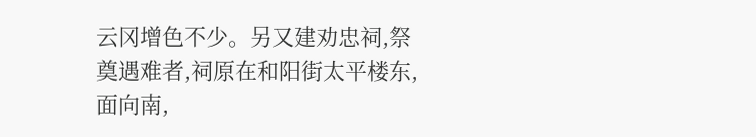云冈增色不少。另又建劝忠祠,祭奠遇难者,祠原在和阳街太平楼东,面向南,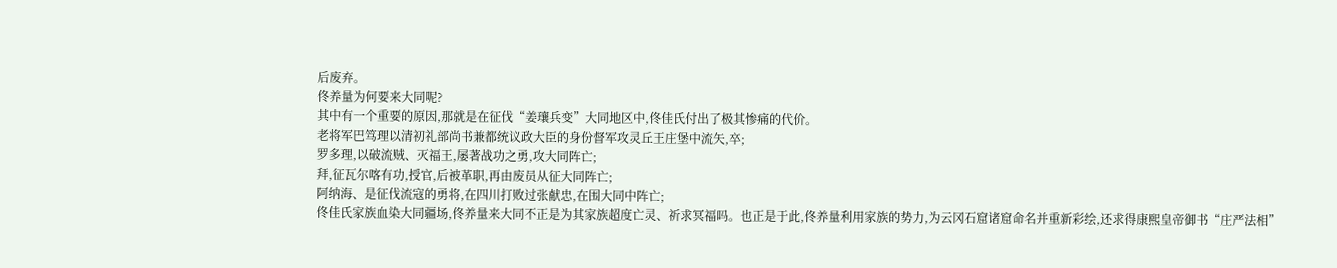后废弃。
佟养量为何要来大同呢?
其中有一个重要的原因,那就是在征伐“姜瓖兵变”大同地区中,佟佳氏付出了极其惨痛的代价。
老将军巴笃理以清初礼部尚书兼都统议政大臣的身份督军攻灵丘王庄堡中流矢,卒;
罗多理,以破流贼、灭福王,屡著战功之勇,攻大同阵亡;
拜,征瓦尔喀有功,授官,后被革职,再由废员从征大同阵亡;
阿纳海、是征伐流寇的勇将,在四川打败过张献忠,在围大同中阵亡;
佟佳氏家族血染大同疆场,佟养量来大同不正是为其家族超度亡灵、祈求冥福吗。也正是于此,佟养量利用家族的势力,为云冈石窟诸窟命名并重新彩绘,还求得康熙皇帝御书“庄严法相”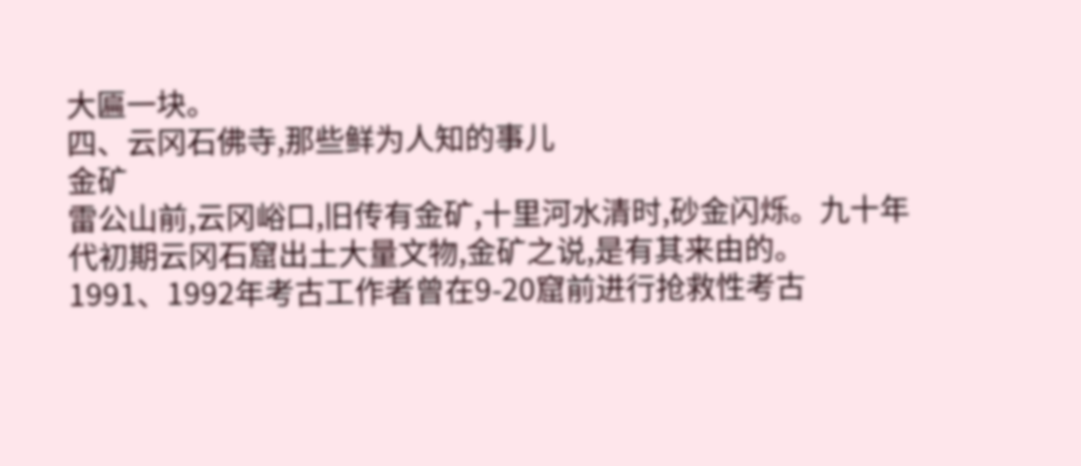大匾一块。
四、云冈石佛寺,那些鲜为人知的事儿
金矿
雷公山前,云冈峪口,旧传有金矿,十里河水清时,砂金闪烁。九十年代初期云冈石窟出土大量文物,金矿之说,是有其来由的。
1991、1992年考古工作者曾在9-20窟前进行抢救性考古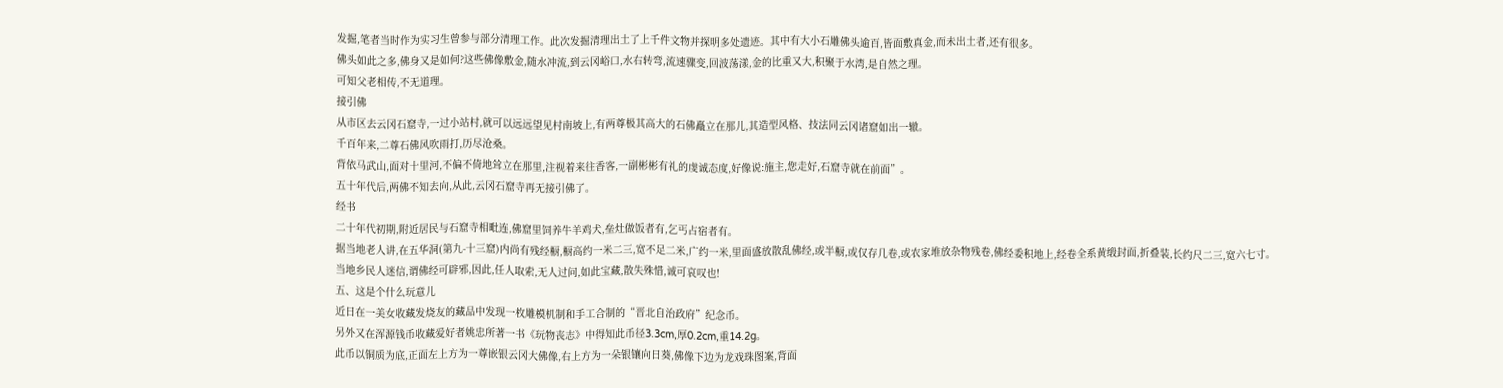发掘,笔者当时作为实习生曾参与部分清理工作。此次发掘清理出土了上千件文物并探明多处遗迹。其中有大小石雕佛头逾百,皆面敷真金,而未出土者,还有很多。
佛头如此之多,佛身又是如何?这些佛像敷金,随水冲流,到云冈峪口,水右转弯,流速骤变,回波荡漾,金的比重又大,积聚于水湾,是自然之理。
可知父老相传,不无道理。
接引佛
从市区去云冈石窟寺,一过小站村,就可以远远望见村南坡上,有两尊极其高大的石佛矗立在那儿,其造型风格、技法同云冈诸窟如出一辙。
千百年来,二尊石佛风吹雨打,历尽沧桑。
背依马武山,面对十里河,不偏不倚地耸立在那里,注视着来往香客,一副彬彬有礼的虔诚态度,好像说:施主,您走好,石窟寺就在前面”。
五十年代后,两佛不知去向,从此,云冈石窟寺再无接引佛了。
经书
二十年代初期,附近居民与石窟寺相毗连,佛窟里饲养牛羊鸡犬,垒灶做饭者有,乞丐占宿者有。
据当地老人讲,在五华洞(第九-十三窟)内尚有残经橱,橱高约一米二三,宽不足二米,广约一米,里面盛放散乱佛经,或半橱,或仅存几卷,或农家堆放杂物残卷,佛经委积地上,经卷全系黄缎封面,折叠装,长约尺二三,宽六七寸。
当地乡民人迷信,谓佛经可辟邪,因此,任人取索,无人过问,如此宝藏,散失殊惜,诚可哀叹也!
五、这是个什么玩意儿
近日在一美女收藏发烧友的藏品中发现一枚雕模机制和手工合制的“晋北自治政府”纪念币。
另外又在浑源钱币收藏爱好者姚忠所著一书《玩物丧志》中得知此币径3.3cm,厚0.2cm,重14.2g。
此币以铜质为底,正面左上方为一尊嵌银云冈大佛像,右上方为一朵银镶向日葵,佛像下边为龙戏珠图案,背面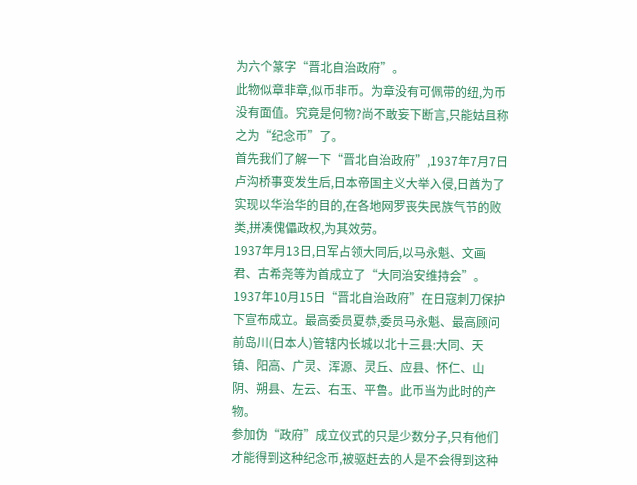为六个篆字“晋北自治政府”。
此物似章非章,似币非币。为章没有可佩带的纽,为币没有面值。究竟是何物?尚不敢妄下断言,只能姑且称之为“纪念币”了。
首先我们了解一下“晋北自治政府”,1937年7月7日卢沟桥事变发生后,日本帝国主义大举入侵,日酋为了实现以华治华的目的,在各地网罗丧失民族气节的败类,拼凑傀儡政权,为其效劳。
1937年月13日,日军占领大同后,以马永魁、文画君、古希尧等为首成立了“大同治安维持会”。
1937年10月15日“晋北自治政府”在日寇刺刀保护下宣布成立。最高委员夏恭,委员马永魁、最高顾问前岛川(日本人)管辖内长城以北十三县:大同、天镇、阳高、广灵、浑源、灵丘、应县、怀仁、山阴、朔县、左云、右玉、平鲁。此币当为此时的产物。
参加伪“政府”成立仪式的只是少数分子,只有他们才能得到这种纪念币,被驱赶去的人是不会得到这种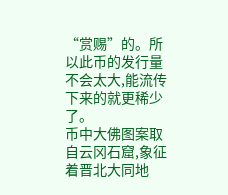“赏赐”的。所以此币的发行量不会太大,能流传下来的就更稀少了。
币中大佛图案取自云冈石窟,象征着晋北大同地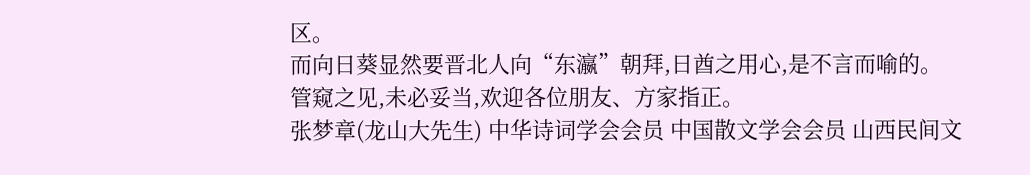区。
而向日葵显然要晋北人向“东瀛”朝拜,日酋之用心,是不言而喻的。
管窥之见,未必妥当,欢迎各位朋友、方家指正。
张梦章(龙山大先生) 中华诗词学会会员 中国散文学会会员 山西民间文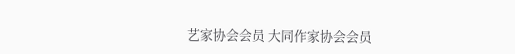艺家协会会员 大同作家协会会员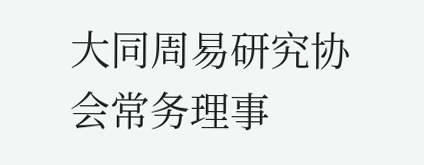大同周易研究协会常务理事